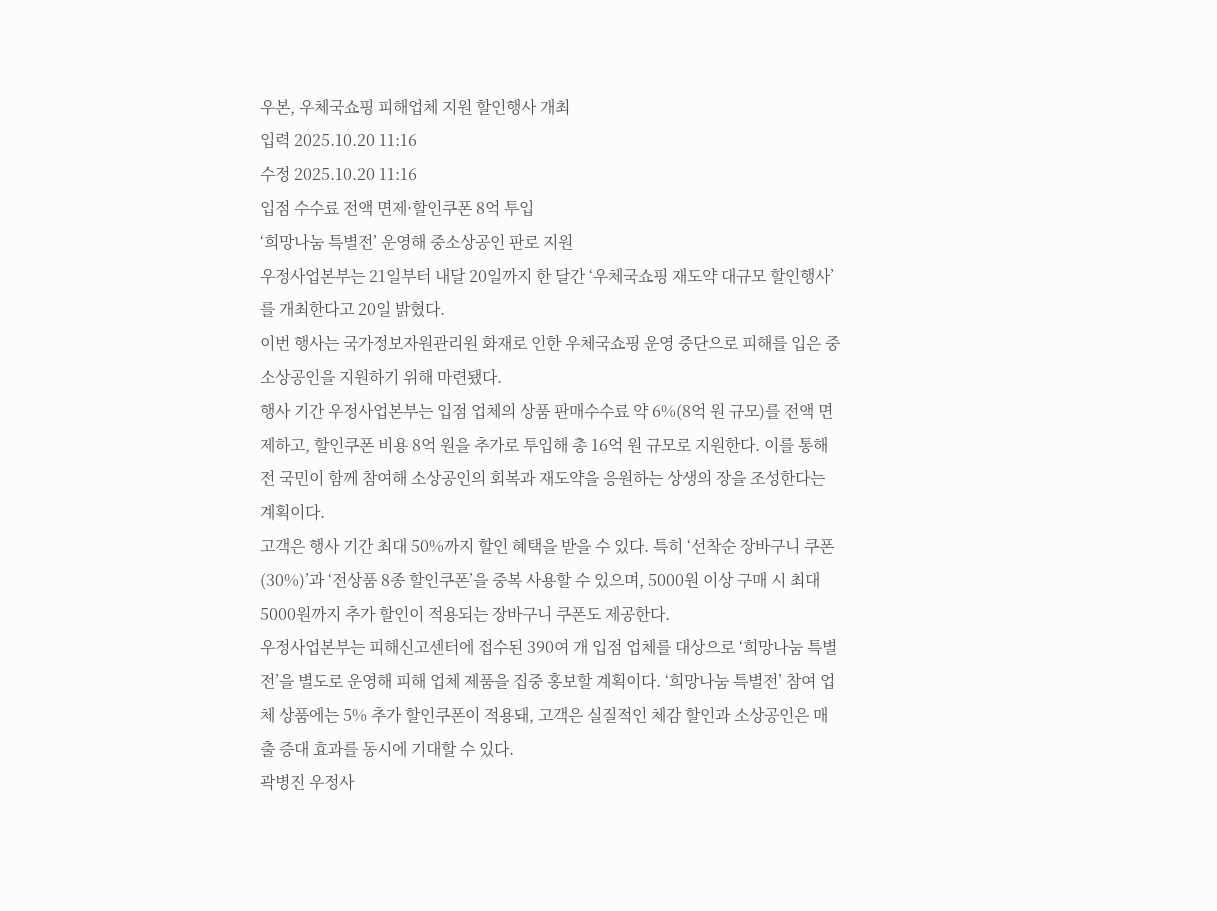우본, 우체국쇼핑 피해업체 지원 할인행사 개최
입력 2025.10.20 11:16
수정 2025.10.20 11:16
입점 수수료 전액 면제·할인쿠폰 8억 투입
‘희망나눔 특별전’ 운영해 중소상공인 판로 지원
우정사업본부는 21일부터 내달 20일까지 한 달간 ‘우체국쇼핑 재도약 대규모 할인행사’를 개최한다고 20일 밝혔다.
이번 행사는 국가정보자원관리원 화재로 인한 우체국쇼핑 운영 중단으로 피해를 입은 중소상공인을 지원하기 위해 마련됐다.
행사 기간 우정사업본부는 입점 업체의 상품 판매수수료 약 6%(8억 원 규모)를 전액 면제하고, 할인쿠폰 비용 8억 원을 추가로 투입해 총 16억 원 규모로 지원한다. 이를 통해 전 국민이 함께 참여해 소상공인의 회복과 재도약을 응원하는 상생의 장을 조성한다는 계획이다.
고객은 행사 기간 최대 50%까지 할인 혜택을 받을 수 있다. 특히 ‘선착순 장바구니 쿠폰(30%)’과 ‘전상품 8종 할인쿠폰’을 중복 사용할 수 있으며, 5000원 이상 구매 시 최대 5000원까지 추가 할인이 적용되는 장바구니 쿠폰도 제공한다.
우정사업본부는 피해신고센터에 접수된 390여 개 입점 업체를 대상으로 ‘희망나눔 특별전’을 별도로 운영해 피해 업체 제품을 집중 홍보할 계획이다. ‘희망나눔 특별전’ 참여 업체 상품에는 5% 추가 할인쿠폰이 적용돼, 고객은 실질적인 체감 할인과 소상공인은 매출 증대 효과를 동시에 기대할 수 있다.
곽병진 우정사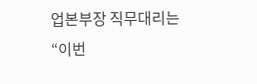업본부장 직무대리는 “이번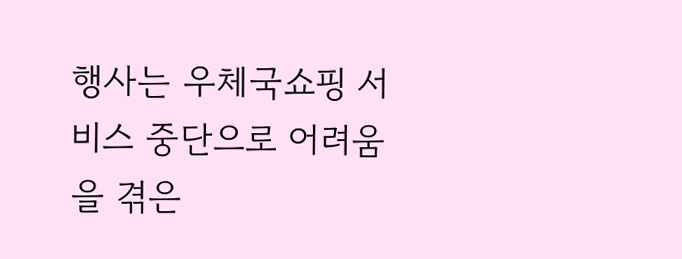행사는 우체국쇼핑 서비스 중단으로 어려움을 겪은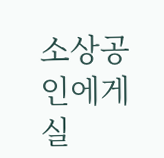소상공인에게 실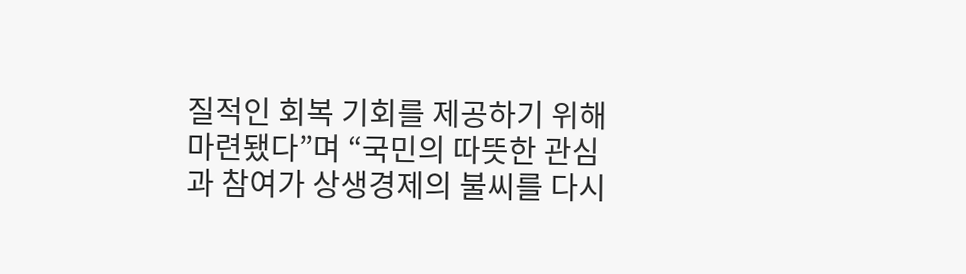질적인 회복 기회를 제공하기 위해 마련됐다”며 “국민의 따뜻한 관심과 참여가 상생경제의 불씨를 다시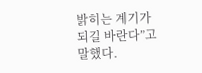밝히는 계기가 되길 바란다”고 말했다.